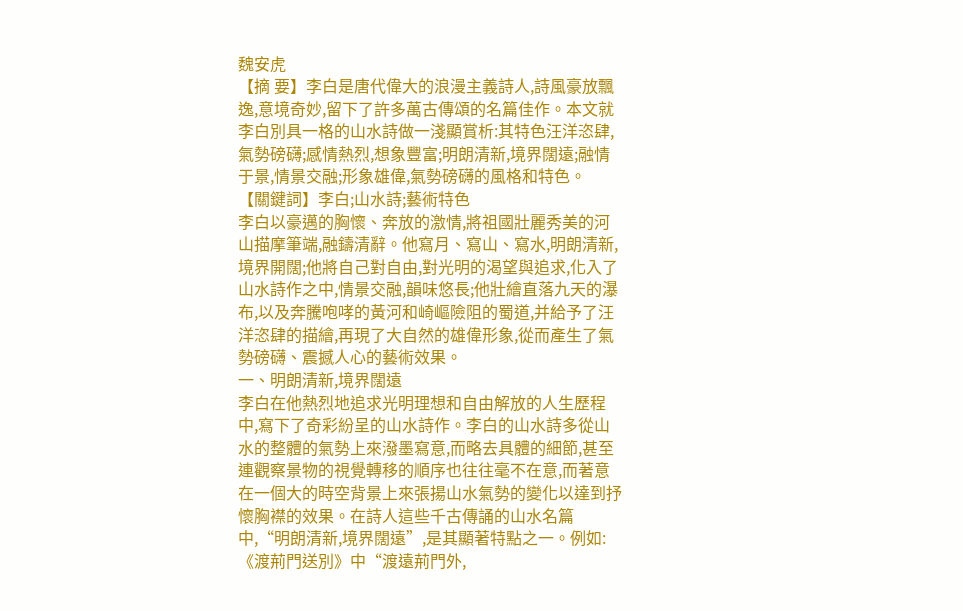魏安虎
【摘 要】李白是唐代偉大的浪漫主義詩人,詩風豪放飄逸,意境奇妙,留下了許多萬古傳頌的名篇佳作。本文就李白別具一格的山水詩做一淺顯賞析:其特色汪洋恣肆,氣勢磅礴;感情熱烈,想象豐富;明朗清新,境界闊遠;融情于景,情景交融;形象雄偉,氣勢磅礴的風格和特色。
【關鍵詞】李白;山水詩;藝術特色
李白以豪邁的胸懷、奔放的激情,將祖國壯麗秀美的河山描摩筆端,融鑄清辭。他寫月、寫山、寫水,明朗清新,境界開闊;他將自己對自由,對光明的渴望與追求,化入了山水詩作之中,情景交融,韻味悠長;他壯繪直落九天的瀑布,以及奔騰咆哮的黃河和崎嶇險阻的蜀道,并給予了汪洋恣肆的描繪,再現了大自然的雄偉形象,從而產生了氣勢磅礴、震撼人心的藝術效果。
一、明朗清新,境界闊遠
李白在他熱烈地追求光明理想和自由解放的人生歷程中,寫下了奇彩紛呈的山水詩作。李白的山水詩多從山水的整體的氣勢上來潑墨寫意,而略去具體的細節,甚至連觀察景物的視覺轉移的順序也往往毫不在意,而著意在一個大的時空背景上來張揚山水氣勢的變化以達到抒懷胸襟的效果。在詩人這些千古傳誦的山水名篇中,“明朗清新,境界闊遠”,是其顯著特點之一。例如:《渡荊門送別》中“渡遠荊門外,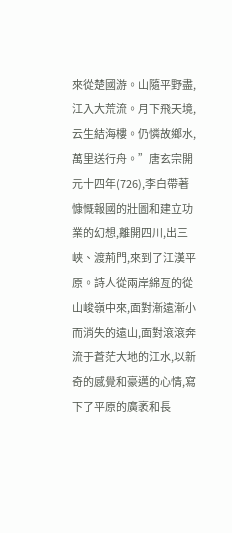來從楚國游。山隨平野盡,江入大荒流。月下飛天境,云生結海樓。仍憐故鄉水,萬里送行舟。”唐玄宗開元十四年(726),李白帶著慷慨報國的壯圖和建立功業的幻想,離開四川,出三峽、渡荊門,來到了江漢平原。詩人從兩岸綿亙的從山峻嶺中來,面對漸遠漸小而消失的遠山,面對滾滾奔流于蒼茫大地的江水,以新奇的感覺和豪邁的心情,寫下了平原的廣袤和長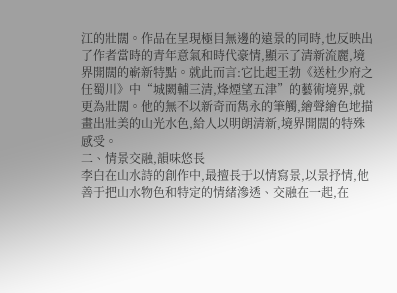江的壯闊。作品在呈現極目無邊的遠景的同時,也反映出了作者當時的青年意氣和時代豪情,顯示了清新流麗,境界開闊的嶄新特點。就此而言:它比起王勃《送杜少府之任蜀川》中“城闕輔三清,烽煙望五津”的藝術境界,就更為壯闊。他的無不以新奇而雋永的筆觸,繪聲繪色地描畫出壯美的山光水色,給人以明朗清新,境界開闊的特殊感受。
二、情景交融,韻味悠長
李白在山水詩的創作中,最擅長于以情寫景,以景抒情,他善于把山水物色和特定的情緒滲透、交融在一起,在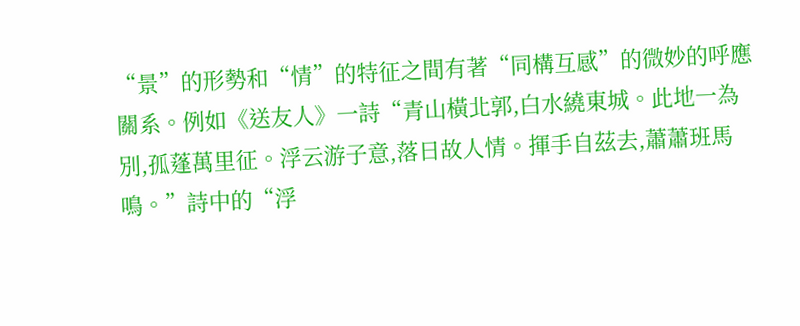“景”的形勢和“情”的特征之間有著“同構互感”的微妙的呼應關系。例如《送友人》一詩“青山橫北郭,白水繞東城。此地一為別,孤蓬萬里征。浮云游子意,落日故人情。揮手自茲去,蕭蕭班馬鳴。”詩中的“浮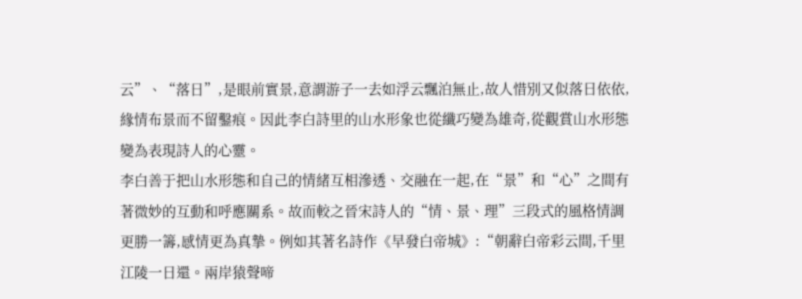云”、“落日”,是眼前實景,意謂游子一去如浮云飄泊無止,故人惜別又似落日依依,緣情布景而不留鑿痕。因此李白詩里的山水形象也從纖巧變為雄奇,從觀賞山水形態變為表現詩人的心靈。
李白善于把山水形態和自己的情緒互相滲透、交融在一起,在“景”和“心”之間有著微妙的互動和呼應關系。故而較之晉宋詩人的“情、景、理”三段式的風格情調更勝一籌,感情更為真摯。例如其著名詩作《早發白帝城》:“朝辭白帝彩云間,千里江陵一日還。兩岸猿聲啼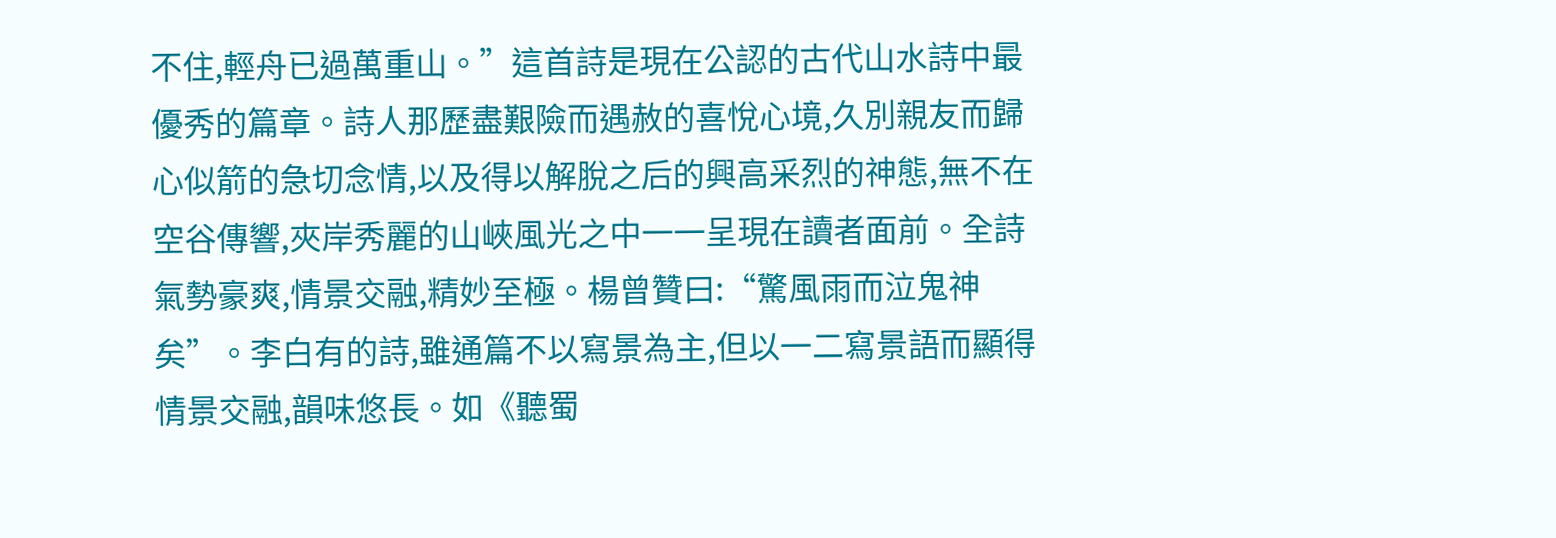不住,輕舟已過萬重山。”這首詩是現在公認的古代山水詩中最優秀的篇章。詩人那歷盡艱險而遇赦的喜悅心境,久別親友而歸心似箭的急切念情,以及得以解脫之后的興高采烈的神態,無不在空谷傳響,夾岸秀麗的山峽風光之中一一呈現在讀者面前。全詩氣勢豪爽,情景交融,精妙至極。楊曾贊曰:“驚風雨而泣鬼神矣”。李白有的詩,雖通篇不以寫景為主,但以一二寫景語而顯得情景交融,韻味悠長。如《聽蜀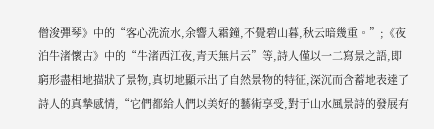僧浚彈琴》中的“客心洗流水,余響入霜鐘,不覺碧山暮,秋云暗幾重。”;《夜泊牛渚懷古》中的“牛渚西江夜,青天無片云”等,詩人僅以一二寫景之語,即窮形盡相地描狀了景物,真切地顯示出了自然景物的特征,深沉而含蓄地表達了詩人的真摯感情,“它們都給人們以美好的藝術享受,對于山水風景詩的發展有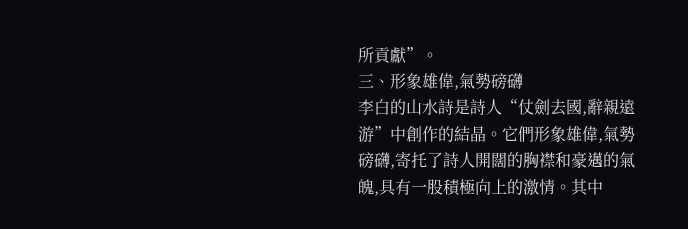所貢獻”。
三、形象雄偉,氣勢磅礴
李白的山水詩是詩人“仗劍去國,辭親遠游”中創作的結晶。它們形象雄偉,氣勢磅礴,寄托了詩人開闊的胸襟和豪邁的氣魄,具有一股積極向上的激情。其中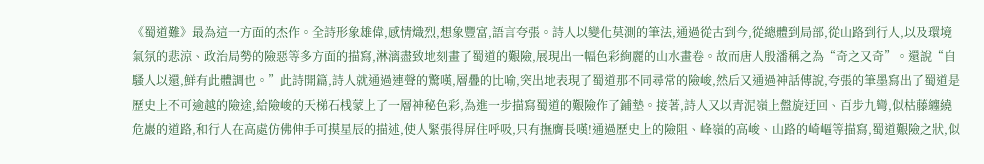《蜀道難》最為這一方面的杰作。全詩形象雄偉,感情熾烈,想象豐富,語言夸張。詩人以變化莫測的筆法,通過從古到今,從總體到局部,從山路到行人,以及環境氣氛的悲涼、政治局勢的險惡等多方面的描寫,淋漓盡致地刻畫了蜀道的艱險,展現出一幅色彩絢麗的山水畫卷。故而唐人殷潘稱之為“奇之又奇”。還說“自騷人以還,鮮有此體調也。”此詩開篇,詩人就通過連聲的驚嘆,層疊的比喻,突出地表現了蜀道那不同尋常的險峻,然后又通過神話傳說,夸張的筆墨寫出了蜀道是歷史上不可逾越的險途,給險峻的天梯石桟蒙上了一層神秘色彩,為進一步描寫蜀道的艱險作了鋪墊。接著,詩人又以青泥嶺上盤旋迂回、百步九彎,似枯藤纏繞危巖的道路,和行人在高處仿佛伸手可摸星辰的描述,使人緊張得屏住呼吸,只有撫膺長嘆!通過歷史上的險阻、峰嶺的高峻、山路的崎嶇等描寫,蜀道艱險之狀,似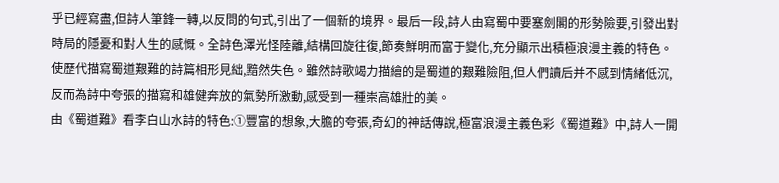乎已經寫盡,但詩人筆鋒一轉,以反問的句式,引出了一個新的境界。最后一段,詩人由寫蜀中要塞劍閣的形勢險要,引發出對時局的隱憂和對人生的感慨。全詩色澤光怪陸離,結構回旋往復,節奏鮮明而富于變化,充分顯示出積極浪漫主義的特色。使歷代描寫蜀道艱難的詩篇相形見絀,黯然失色。雖然詩歌竭力描繪的是蜀道的艱難險阻,但人們讀后并不感到情緒低沉,反而為詩中夸張的描寫和雄健奔放的氣勢所激動,感受到一種崇高雄壯的美。
由《蜀道難》看李白山水詩的特色:①豐富的想象,大膽的夸張,奇幻的神話傳說,極富浪漫主義色彩《蜀道難》中,詩人一開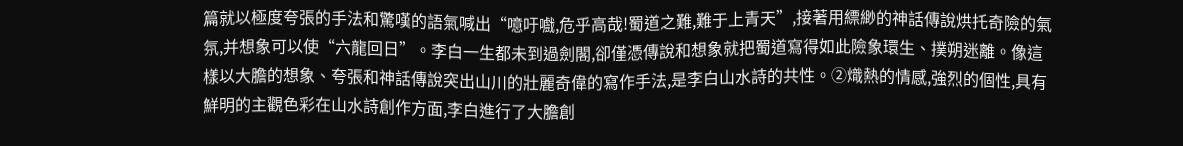篇就以極度夸張的手法和驚嘆的語氣喊出“噫吁嚱,危乎高哉!蜀道之難,難于上青天”,接著用縹緲的神話傳說烘托奇險的氣氛,并想象可以使“六龍回日”。李白一生都未到過劍閣,卻僅憑傳說和想象就把蜀道寫得如此險象環生、撲朔迷離。像這樣以大膽的想象、夸張和神話傳說突出山川的壯麗奇偉的寫作手法,是李白山水詩的共性。②熾熱的情感,強烈的個性,具有鮮明的主觀色彩在山水詩創作方面,李白進行了大膽創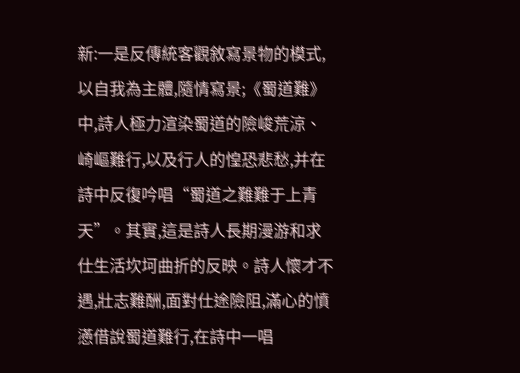新:一是反傳統客觀敘寫景物的模式,以自我為主體,隨情寫景;《蜀道難》中,詩人極力渲染蜀道的險峻荒涼、崎嶇難行,以及行人的惶恐悲愁,并在詩中反復吟唱“蜀道之難難于上青天”。其實,這是詩人長期漫游和求仕生活坎坷曲折的反映。詩人懷才不遇,壯志難酬,面對仕途險阻,滿心的憤懣借說蜀道難行,在詩中一唱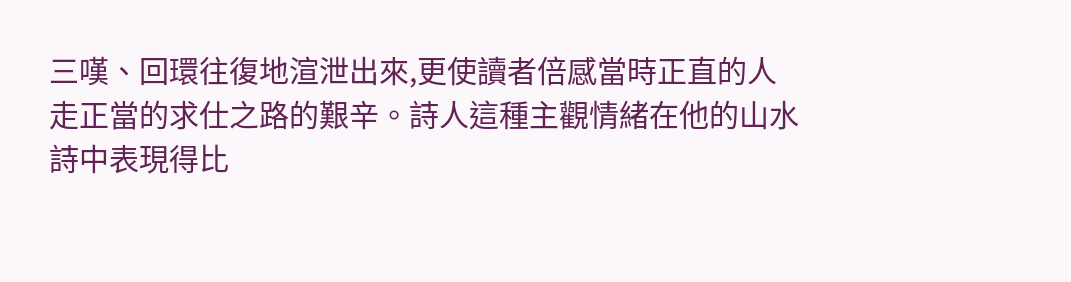三嘆、回環往復地渲泄出來,更使讀者倍感當時正直的人走正當的求仕之路的艱辛。詩人這種主觀情緒在他的山水詩中表現得比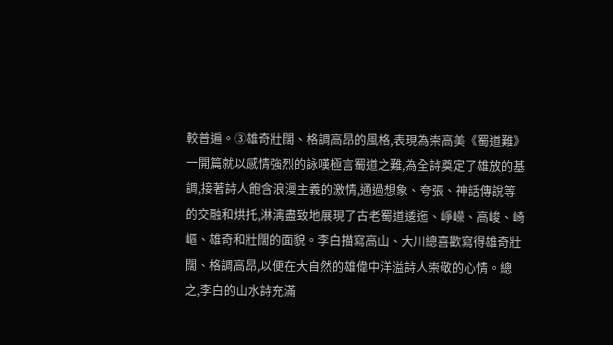較普遍。③雄奇壯闊、格調高昂的風格,表現為崇高美《蜀道難》一開篇就以感情強烈的詠嘆極言蜀道之難,為全詩奠定了雄放的基調,接著詩人飽含浪漫主義的激情,通過想象、夸張、神話傳說等的交融和烘托,淋漓盡致地展現了古老蜀道逶迤、崢嶸、高峻、崎嶇、雄奇和壯闊的面貌。李白描寫高山、大川總喜歡寫得雄奇壯闊、格調高昂,以便在大自然的雄偉中洋溢詩人崇敬的心情。總之,李白的山水詩充滿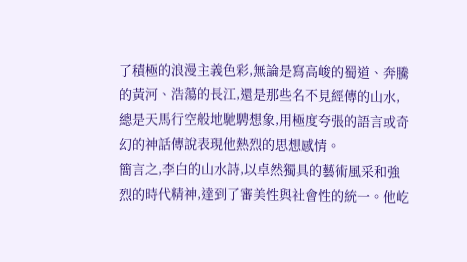了積極的浪漫主義色彩,無論是寫高峻的蜀道、奔騰的黃河、浩蕩的長江,還是那些名不見經傳的山水,總是天馬行空般地馳騁想象,用極度夸張的語言或奇幻的神話傳說表現他熱烈的思想感情。
簡言之,李白的山水詩,以卓然獨具的藝術風采和強烈的時代精神,達到了審美性與社會性的統一。他屹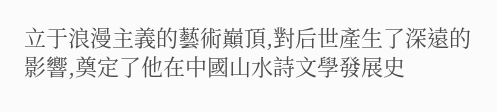立于浪漫主義的藝術巔頂,對后世產生了深遠的影響,奠定了他在中國山水詩文學發展史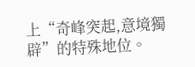上“奇峰突起,意境獨辟”的特殊地位。